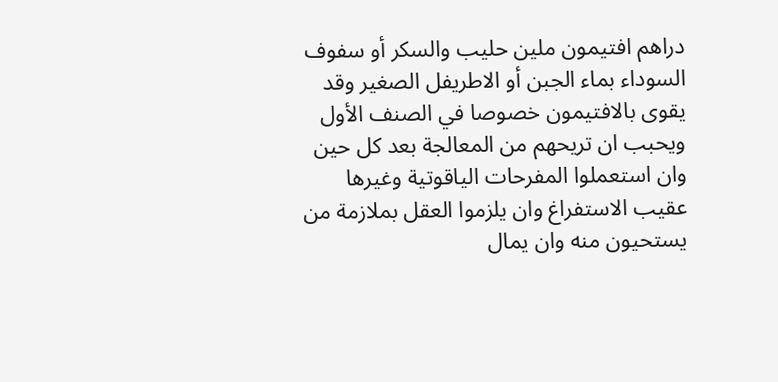دراهم افتيمون ملين حليب والسكر أو سفوف السوداء بماء الجبن أو الاطريفل الصغير وقد يقوى بالافتيمون خصوصا في الصنف الأول ويحبب ان تريحهم من المعالجة بعد كل حين وان استعملوا المفرحات الياقوتية وغيرها عقيب الاستفراغ وان يلزموا العقل بملازمة من يستحيون منه وان يمال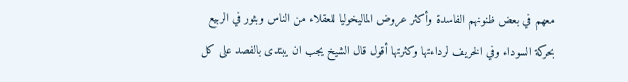معهم في بعض ظنونهم الفاسدة وأكثر عروض الماليخوليا للعقلاء من الناس وبثور في الربيع بحركة السوداء وفي الخريف لرداءتها وكثرتها أقول قال الشيخ يجب ان يبتدى بالفصد على كل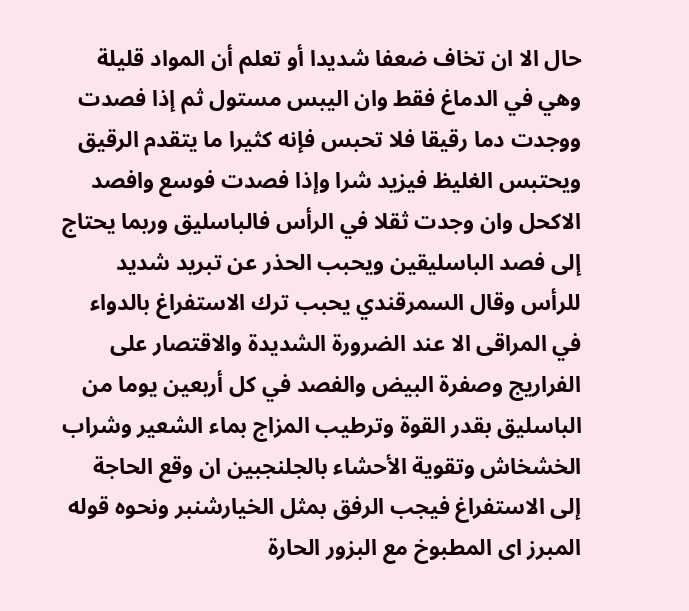حال الا ان تخاف ضعفا شديدا أو تعلم أن المواد قليلة وهي في الدماغ فقط وان اليبس مستول ثم إذا فصدت ووجدت دما رقيقا فلا تحبس فإنه كثيرا ما يتقدم الرقيق ويحتبس الغليظ فيزيد شرا وإذا فصدت فوسع وافصد الاكحل وان وجدت ثقلا في الرأس فالباسليق وربما يحتاج إلى فصد الباسليقين ويحبب الحذر عن تبريد شديد للرأس وقال السمرقندي يحبب ترك الاستفراغ بالدواء في المراقى الا عند الضرورة الشديدة والاقتصار على الفراريج وصفرة البيض والفصد في كل أربعين يوما من الباسليق بقدر القوة وترطيب المزاج بماء الشعير وشراب الخشخاش وتقوية الأحشاء بالجلنجبين ان وقع الحاجة إلى الاستفراغ فيجب الرفق بمثل الخيارشنبر ونحوه قوله المبرز اى المطبوخ مع البزور الحارة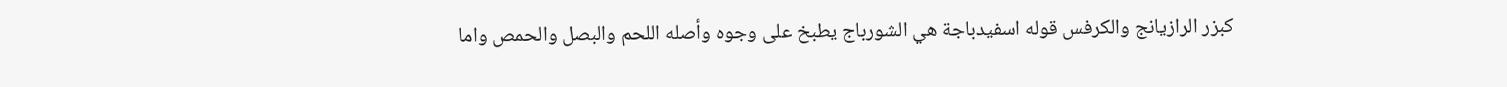كبزر الرازيانج والكرفس قوله اسفيدباجة هي الشورباج يطبخ على وجوه وأصله اللحم والبصل والحمص واما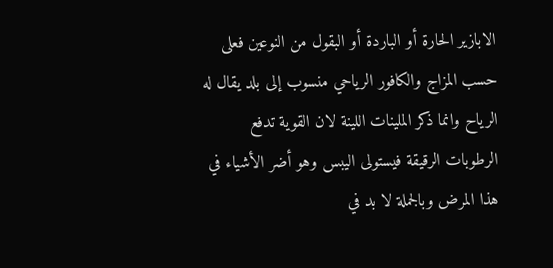الابازير الحارة أو الباردة أو البقول من النوعين فعلى حسب المزاج والكافور الرياحي منسوب إلى بلد يقال له الرياح وانما ذكر الملينات اللينة لان القوية تدفع الرطوبات الرقيقة فيستولى اليبس وهو أضر الأشياء في هذا المرض وبالجملة لا بد في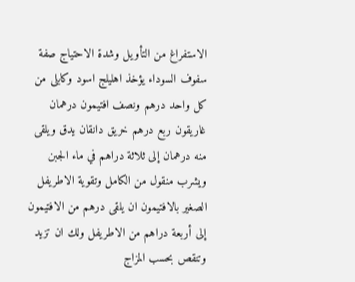الاستفراغ من التأويل وشدة الاحتياج صفة سفوف السوداء يؤخذ اهليلج اسود وكابلى من كل واحد درهم ونصف افتيمون درهمان غاريقون ربع درهم خريق دانقان يدق ويلقى منه درهمان إلى ثلاثة دراهم في ماء الجبن ويشرب منقول من الكامل وتقوية الاطريفل الصغير بالافتيمون ان يلقى درهم من الافتيمون إلى أربعة دراهم من الاطريفل ولك ان تزيد وتنقص بحسب المزاج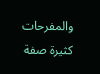والمفرحات كثيرة صفة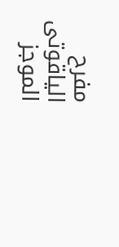مفرح الياقوتى
الموجز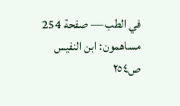في الطب — صفحة 254
مساهمون: ابن النفيس
ص٢٥٤